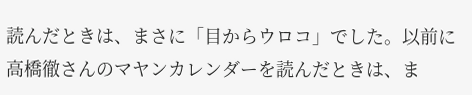読んだときは、まさに「目からウロコ」でした。以前に高橋徹さんのマヤンカレンダーを読んだときは、ま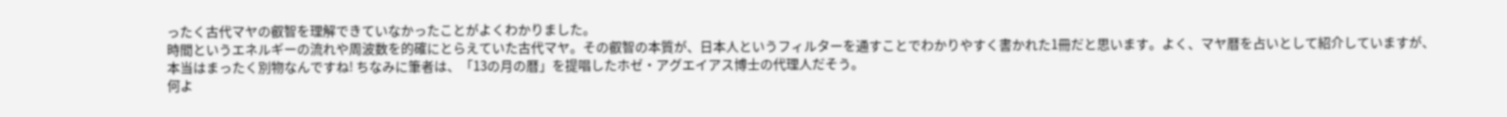ったく古代マヤの叡智を理解できていなかったことがよくわかりました。
時間というエネルギーの流れや周波数を的確にとらえていた古代マヤ。その叡智の本質が、日本人というフィルターを通すことでわかりやすく書かれた1冊だと思います。よく、マヤ暦を占いとして紹介していますが、本当はまったく別物なんですね! ちなみに筆者は、「13の月の暦」を提唱したホゼ・アグエイアス博士の代理人だそう。
何よ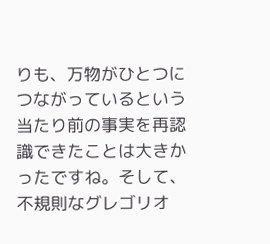りも、万物がひとつにつながっているという当たり前の事実を再認識できたことは大きかったですね。そして、不規則なグレゴリオ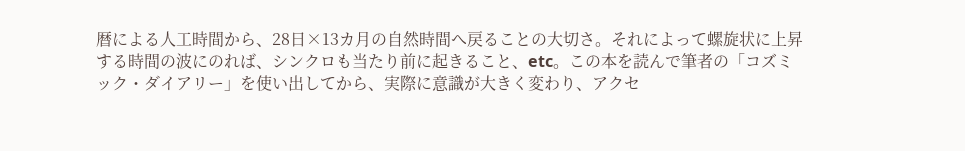暦による人工時間から、28日×13カ月の自然時間へ戻ることの大切さ。それによって螺旋状に上昇する時間の波にのれば、シンクロも当たり前に起きること、etc。この本を読んで筆者の「コズミック・ダイアリー」を使い出してから、実際に意識が大きく変わり、アクセ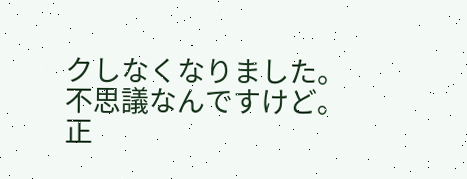クしなくなりました。不思議なんですけど。
正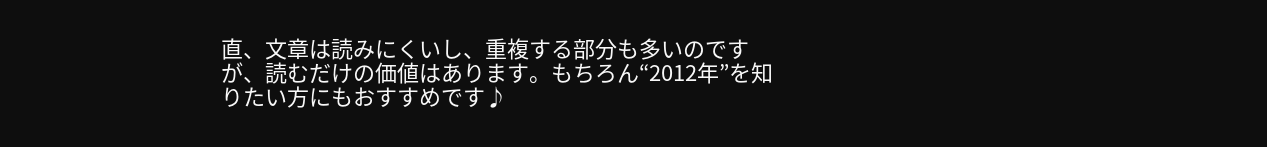直、文章は読みにくいし、重複する部分も多いのですが、読むだけの価値はあります。もちろん“2012年”を知りたい方にもおすすめです♪